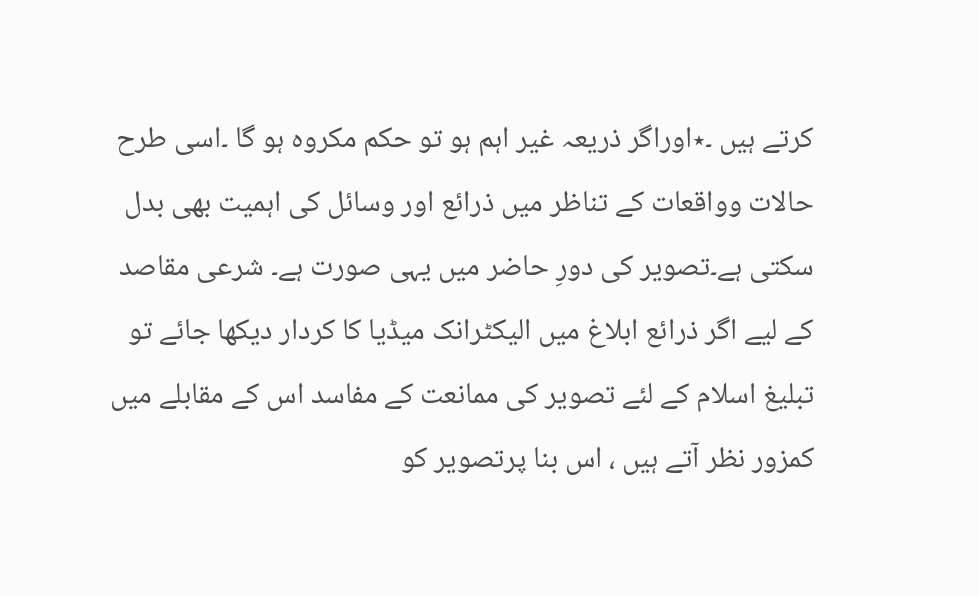کرتے ہیں ۔٭اوراگر ذریعہ غیر اہم ہو تو حکم مکروہ ہو گا ۔اسی طرح حالات وواقعات کے تناظر میں ذرائع اور وسائل کی اہمیت بھی بدل سکتی ہے۔تصویر کی دورِ حاضر میں یہی صورت ہے۔ شرعی مقاصد کے لیے اگر ذرائع ابلاغ میں الیکٹرانک میڈیا کا کردار دیکھا جائے تو تبلیغ اسلام کے لئے تصویر کی ممانعت کے مفاسد اس کے مقابلے میں کمزور نظر آتے ہیں ، اس بنا پرتصویر کو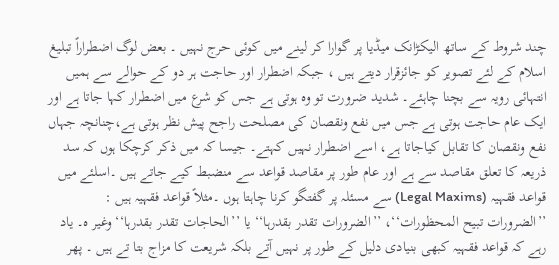چند شروط کے ساتھ الیکڑانک میڈیا پر گوارا کر لینے میں کوئی حرج نہیں ۔ بعض لوگ اضطراراً تبلیغ اسلام کے لئے تصویر کو جائزقرار دیتے ہیں ، جبکہ اضطرار اور حاجت ہر دو کے حوالے سے ہمیں انتہائی رویہ سے بچنا چاہئے۔ شدید ضرورت تو وہ ہوتی ہے جس کو شرع میں اضطرار کہا جاتا ہے اور ایک عام حاجت ہوتی ہے جس میں نفع ونقصان کی مصلحت راجح پیش نظر ہوتی ہے،چنانچہ جہاں نفع ونقصان کا تقابل کیاجاتا ہے، اسے اضطرار نہیں کہتے۔ جیسا کہ میں ذکر کرچکا ہوں کہ سد ذریعہ کا تعلق مقاصد سے ہے اور عام طور پر مقاصد قواعد سے منضبط کیے جاتے ہیں ۔اسلئے میں قواعد فقہیہ (Legal Maxims) سے مسئلہ پر گفتگو کرنا چاہتا ہوں ۔مثلاً قواعد فقہیہ ہیں : ’’الضرورات تبیح المحظورات‘‘، ’’الضرورات تقدر بقدرہا‘‘ یا ’’الحاجات تقدر بقدرہا‘‘ وغیر ہ۔ یاد رہے کہ قواعد فقہیہ کبھی بنیادی دلیل کے طور پر نہیں آتے بلکہ شریعت کا مزاج بتا تے ہیں ۔ پھر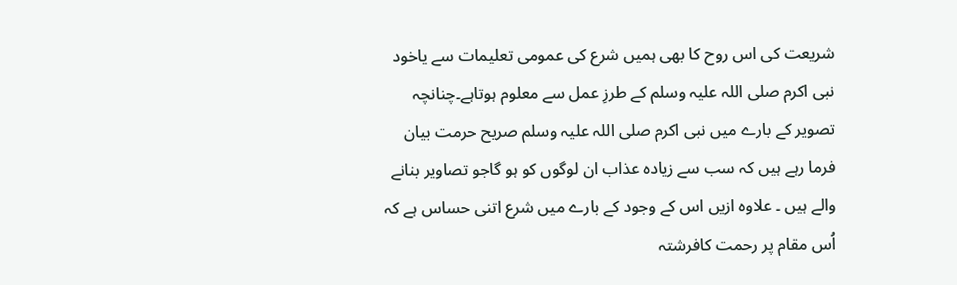شریعت کی اس روح کا بھی ہمیں شرع کی عمومی تعلیمات سے یاخود نبی اکرم صلی اللہ علیہ وسلم کے طرزِ عمل سے معلوم ہوتاہے۔چنانچہ تصویر کے بارے میں نبی اکرم صلی اللہ علیہ وسلم صریح حرمت بیان فرما رہے ہیں کہ سب سے زیادہ عذاب ان لوگوں کو ہو گاجو تصاویر بنانے والے ہیں ۔ علاوہ ازیں اس کے وجود کے بارے میں شرع اتنی حساس ہے کہ اُس مقام پر رحمت کافرشتہ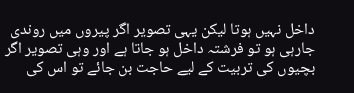داخل نہیں ہوتا لیکن یہی تصویر اگر پیروں میں روندی جارہی ہو تو فرشتہ داخل ہو جاتا ہے اور وہی تصویر اگر بچیوں کی تربیت کے لیے حاجت بن جائے تو اس کی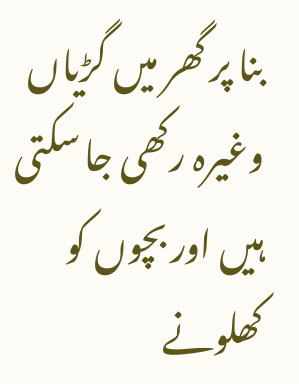بنا پر گھر میں گڑیاں وغیرہ رکھی جا سکتی ہیں اور بچوں کو کھلونے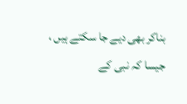بناکر بھی دیے جا سکتے ہیں ، جیسا کہ نبی کے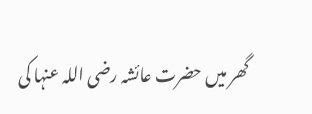گھر میں حضرت عائشہ رضی اللہ عنہا کی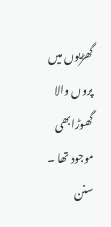گھڑیوں میں پروں والا گھوڑابھی موجود تھا ۔ سنن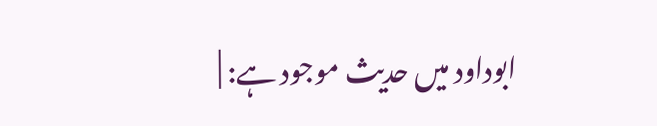ابوداود میں حدیث موجود ہے: |